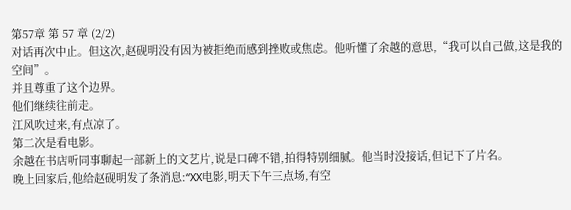第57章 第 57 章 (2/2)
对话再次中止。但这次,赵砚明没有因为被拒绝而感到挫败或焦虑。他听懂了余越的意思,“我可以自己做,这是我的空间”。
并且尊重了这个边界。
他们继续往前走。
江风吹过来,有点凉了。
第二次是看电影。
余越在书店听同事聊起一部新上的文艺片,说是口碑不错,拍得特别细腻。他当时没接话,但记下了片名。
晚上回家后,他给赵砚明发了条消息:“XX电影,明天下午三点场,有空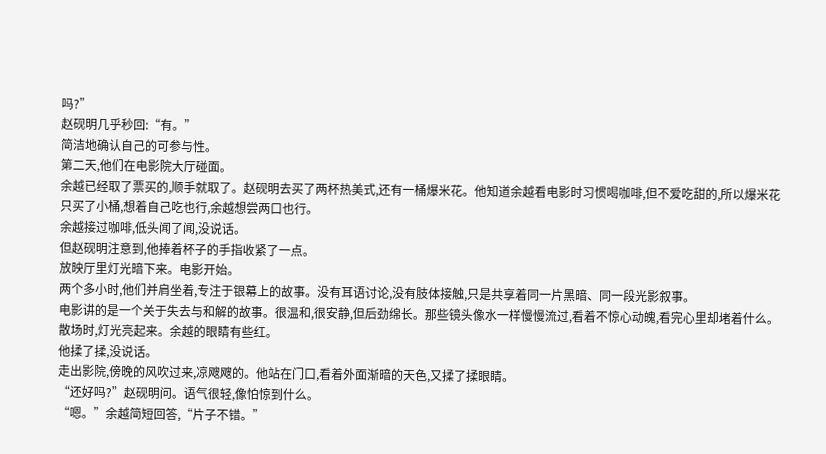吗?”
赵砚明几乎秒回:“有。”
简洁地确认自己的可参与性。
第二天,他们在电影院大厅碰面。
余越已经取了票买的,顺手就取了。赵砚明去买了两杯热美式,还有一桶爆米花。他知道余越看电影时习惯喝咖啡,但不爱吃甜的,所以爆米花只买了小桶,想着自己吃也行,余越想尝两口也行。
余越接过咖啡,低头闻了闻,没说话。
但赵砚明注意到,他捧着杯子的手指收紧了一点。
放映厅里灯光暗下来。电影开始。
两个多小时,他们并肩坐着,专注于银幕上的故事。没有耳语讨论,没有肢体接触,只是共享着同一片黑暗、同一段光影叙事。
电影讲的是一个关于失去与和解的故事。很温和,很安静,但后劲绵长。那些镜头像水一样慢慢流过,看着不惊心动魄,看完心里却堵着什么。
散场时,灯光亮起来。余越的眼睛有些红。
他揉了揉,没说话。
走出影院,傍晚的风吹过来,凉飕飕的。他站在门口,看着外面渐暗的天色,又揉了揉眼睛。
“还好吗?”赵砚明问。语气很轻,像怕惊到什么。
“嗯。”余越简短回答,“片子不错。”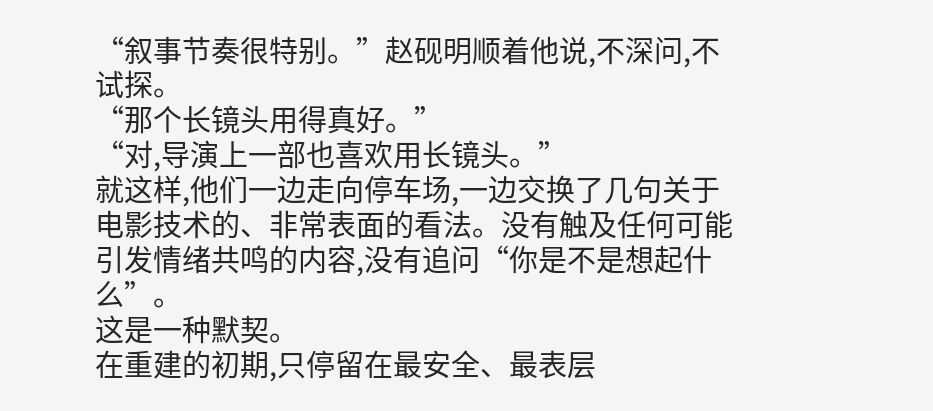“叙事节奏很特别。”赵砚明顺着他说,不深问,不试探。
“那个长镜头用得真好。”
“对,导演上一部也喜欢用长镜头。”
就这样,他们一边走向停车场,一边交换了几句关于电影技术的、非常表面的看法。没有触及任何可能引发情绪共鸣的内容,没有追问“你是不是想起什么”。
这是一种默契。
在重建的初期,只停留在最安全、最表层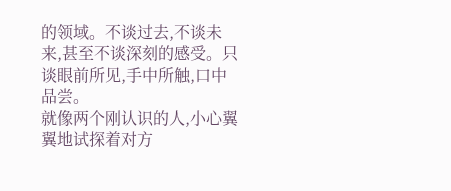的领域。不谈过去,不谈未来,甚至不谈深刻的感受。只谈眼前所见,手中所触,口中品尝。
就像两个刚认识的人,小心翼翼地试探着对方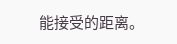能接受的距离。